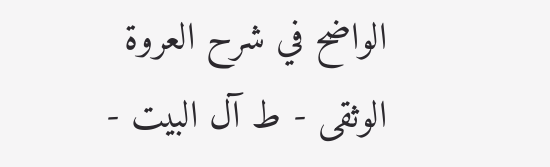الواضح في شرح العروة الوثقى - ط آل البيت -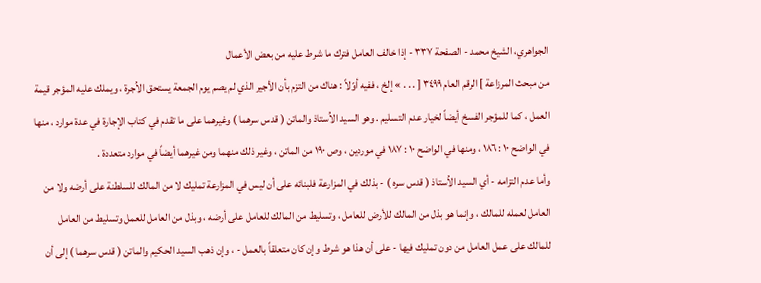الجواهري، الشيخ محمد - الصفحة ٣٣٧ - إذا خالف العامل فترك ما شرط عليه من بعض الأعمال
من مبحث المرزاعة ] الرقم العام ٣٤٩٩ [ . . . » إلخ ، ففيه أوّلاً : هناك من التزم بأن الأجير الذي لم يصم يوم الجمعة يستحق الاُجرة ، ويملك عليه المؤجر قيمة العمل ، كما للمؤجر الفسخ أيضاً لخيار عدم التسليم . وهو السيد الاُستاذ والماتن ( قدس سرهما ) وغيرهما على ما تقدم في كتاب الإجارة في عدة موارد ، منها في الواضح ١٠ : ١٨٦ ، ومنها في الواضح ١٠ : ١٨٧ في موردين ، وص ١٩٠ من الماتن ، وغير ذلك منهما ومن غيرهما أيضاً في موارد متعددة .
وأما عدم التزامه - أي السيد الاُستاذ ( قدس سره ) - بذلك في المزارعة فلبنائه على أن ليس في المزارعة تمليك لا من المالك للسلطنة على أرضه ولا من العامل لعمله للمالك ، وإنما هو بذل من المالك للأرض للعامل ، وتسليط من المالك للعامل على أرضه ، وبذل من العامل للعمل وتسليط من العامل للمالك على عمل العامل من دون تمليك فيها - على أن هذا هو شرط وإن كان متعلقاً بالعمل - ، وإن ذهب السيد الحكيم والماتن ( قدس سرهما ) إلى أن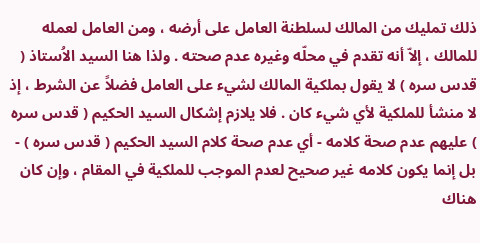ذلك تمليك من المالك لسلطنة العامل على أرضه ، ومن العامل لعمله للمالك ، إلاّ أنه تقدم في محلّه وغيره عدم صحته . ولذا هنا السيد الاُستاذ ( قدس سره ) لا يقول بملكية المالك لشيء على العامل فضلاً عن الشرط ، إذ لا منشأ للملكية لأي شيء كان . فلا يلازم إشكال السيد الحكيم ( قدس سره ) عليهم عدم صحة كلامه - أي عدم صحة كلام السيد الحكيم ( قدس سره ) - بل إنما يكون كلامه غير صحيح لعدم الموجب للملكية في المقام ، وإن كان هناك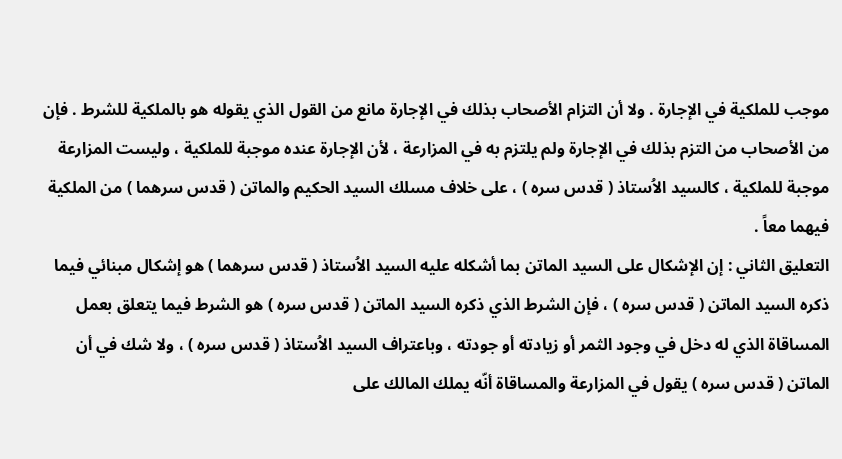موجب للملكية في الإجارة . ولا أن التزام الأصحاب بذلك في الإجارة مانع من القول الذي يقوله هو بالملكية للشرط . فإن من الأصحاب من التزم بذلك في الإجارة ولم يلتزم به في المزارعة ، لأن الإجارة عنده موجبة للملكية ، وليست المزارعة موجبة للملكية ، كالسيد الاُستاذ ( قدس سره ) ، على خلاف مسلك السيد الحكيم والماتن ( قدس سرهما ) من الملكية فيهما معاً .
التعليق الثاني : إن الإشكال على السيد الماتن بما أشكله عليه السيد الاُستاذ ( قدس سرهما ) هو إشكال مبنائي فيما ذكره السيد الماتن ( قدس سره ) ، فإن الشرط الذي ذكره السيد الماتن ( قدس سره ) هو الشرط فيما يتعلق بعمل المساقاة الذي له دخل في وجود الثمر أو زيادته أو جودته ، وباعتراف السيد الاُستاذ ( قدس سره ) ، ولا شك في أن الماتن ( قدس سره ) يقول في المزارعة والمساقاة أنّه يملك المالك على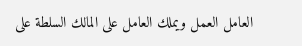العامل العمل ويملك العامل على المالك السلطة على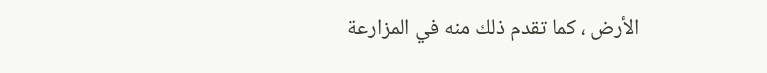الأرض ، كما تقدم ذلك منه في المزارعة